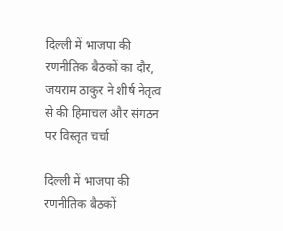दिल्ली में भाजपा की रणनीतिक बैठकों का दौर, जयराम ठाकुर ने शीर्ष नेतृत्व से की हिमाचल और संगठन पर विस्तृत चर्चा

दिल्ली में भाजपा की रणनीतिक बैठकों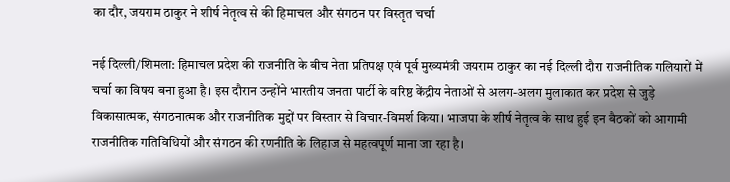का दौर, जयराम ठाकुर ने शीर्ष नेतृत्व से की हिमाचल और संगठन पर विस्तृत चर्चा

नई दिल्ली/शिमला: हिमाचल प्रदेश की राजनीति के बीच नेता प्रतिपक्ष एवं पूर्व मुख्यमंत्री जयराम ठाकुर का नई दिल्ली दौरा राजनीतिक गलियारों में चर्चा का विषय बना हुआ है। इस दौरान उन्होंने भारतीय जनता पार्टी के वरिष्ठ केंद्रीय नेताओं से अलग-अलग मुलाकात कर प्रदेश से जुड़े विकासात्मक, संगठनात्मक और राजनीतिक मुद्दों पर विस्तार से विचार-विमर्श किया। भाजपा के शीर्ष नेतृत्व के साथ हुई इन बैठकों को आगामी राजनीतिक गतिविधियों और संगठन की रणनीति के लिहाज से महत्वपूर्ण माना जा रहा है।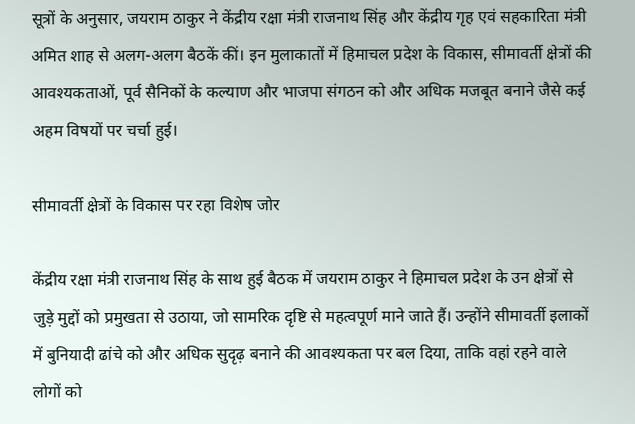सूत्रों के अनुसार, जयराम ठाकुर ने केंद्रीय रक्षा मंत्री राजनाथ सिंह और केंद्रीय गृह एवं सहकारिता मंत्री अमित शाह से अलग-अलग बैठकें कीं। इन मुलाकातों में हिमाचल प्रदेश के विकास, सीमावर्ती क्षेत्रों की आवश्यकताओं, पूर्व सैनिकों के कल्याण और भाजपा संगठन को और अधिक मजबूत बनाने जैसे कई अहम विषयों पर चर्चा हुई।

सीमावर्ती क्षेत्रों के विकास पर रहा विशेष जोर

केंद्रीय रक्षा मंत्री राजनाथ सिंह के साथ हुई बैठक में जयराम ठाकुर ने हिमाचल प्रदेश के उन क्षेत्रों से जुड़े मुद्दों को प्रमुखता से उठाया, जो सामरिक दृष्टि से महत्वपूर्ण माने जाते हैं। उन्होंने सीमावर्ती इलाकों में बुनियादी ढांचे को और अधिक सुदृढ़ बनाने की आवश्यकता पर बल दिया, ताकि वहां रहने वाले लोगों को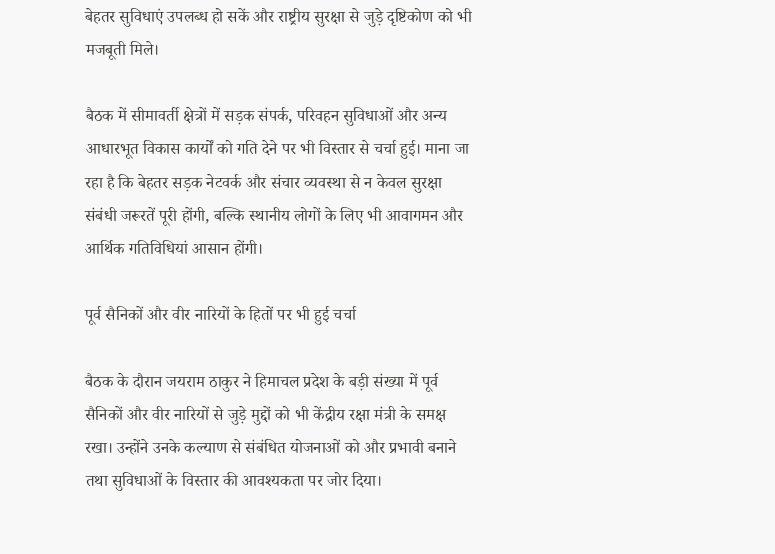बेहतर सुविधाएं उपलब्ध हो सकें और राष्ट्रीय सुरक्षा से जुड़े दृष्टिकोण को भी मजबूती मिले।

बैठक में सीमावर्ती क्षेत्रों में सड़क संपर्क, परिवहन सुविधाओं और अन्य आधारभूत विकास कार्यों को गति देने पर भी विस्तार से चर्चा हुई। माना जा रहा है कि बेहतर सड़क नेटवर्क और संचार व्यवस्था से न केवल सुरक्षा संबंधी जरूरतें पूरी होंगी, बल्कि स्थानीय लोगों के लिए भी आवागमन और आर्थिक गतिविधियां आसान होंगी।

पूर्व सैनिकों और वीर नारियों के हितों पर भी हुई चर्चा

बैठक के दौरान जयराम ठाकुर ने हिमाचल प्रदेश के बड़ी संख्या में पूर्व सैनिकों और वीर नारियों से जुड़े मुद्दों को भी केंद्रीय रक्षा मंत्री के समक्ष रखा। उन्होंने उनके कल्याण से संबंधित योजनाओं को और प्रभावी बनाने तथा सुविधाओं के विस्तार की आवश्यकता पर जोर दिया।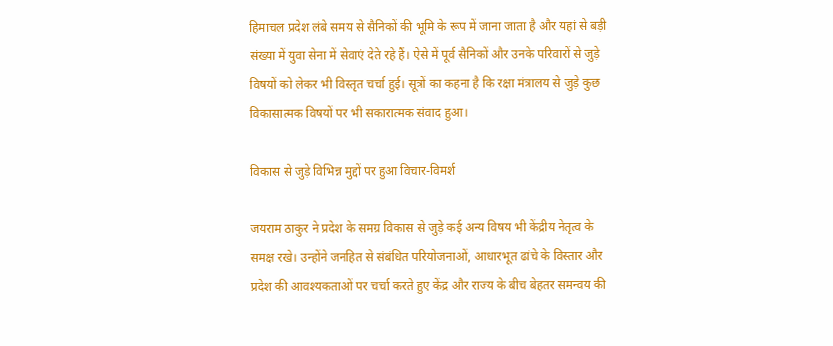हिमाचल प्रदेश लंबे समय से सैनिकों की भूमि के रूप में जाना जाता है और यहां से बड़ी संख्या में युवा सेना में सेवाएं देते रहे हैं। ऐसे में पूर्व सैनिकों और उनके परिवारों से जुड़े विषयों को लेकर भी विस्तृत चर्चा हुई। सूत्रों का कहना है कि रक्षा मंत्रालय से जुड़े कुछ विकासात्मक विषयों पर भी सकारात्मक संवाद हुआ।

विकास से जुड़े विभिन्न मुद्दों पर हुआ विचार-विमर्श

जयराम ठाकुर ने प्रदेश के समग्र विकास से जुड़े कई अन्य विषय भी केंद्रीय नेतृत्व के समक्ष रखे। उन्होंने जनहित से संबंधित परियोजनाओं, आधारभूत ढांचे के विस्तार और प्रदेश की आवश्यकताओं पर चर्चा करते हुए केंद्र और राज्य के बीच बेहतर समन्वय की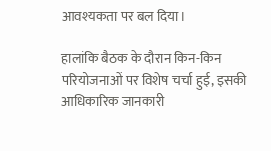आवश्यकता पर बल दिया।

हालांकि बैठक के दौरान किन-किन परियोजनाओं पर विशेष चर्चा हुई, इसकी आधिकारिक जानकारी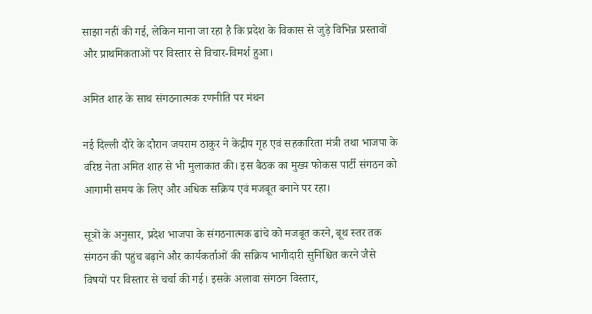साझा नहीं की गई, लेकिन माना जा रहा है कि प्रदेश के विकास से जुड़े विभिन्न प्रस्तावों और प्राथमिकताओं पर विस्तार से विचार-विमर्श हुआ।

अमित शाह के साथ संगठनात्मक रणनीति पर मंथन

नई दिल्ली दौरे के दौरान जयराम ठाकुर ने केंद्रीय गृह एवं सहकारिता मंत्री तथा भाजपा के वरिष्ठ नेता अमित शाह से भी मुलाकात की। इस बैठक का मुख्य फोकस पार्टी संगठन को आगामी समय के लिए और अधिक सक्रिय एवं मजबूत बनाने पर रहा।

सूत्रों के अनुसार, प्रदेश भाजपा के संगठनात्मक ढांचे को मजबूत करने, बूथ स्तर तक संगठन की पहुंच बढ़ाने और कार्यकर्ताओं की सक्रिय भागीदारी सुनिश्चित करने जैसे विषयों पर विस्तार से चर्चा की गई। इसके अलावा संगठन विस्तार,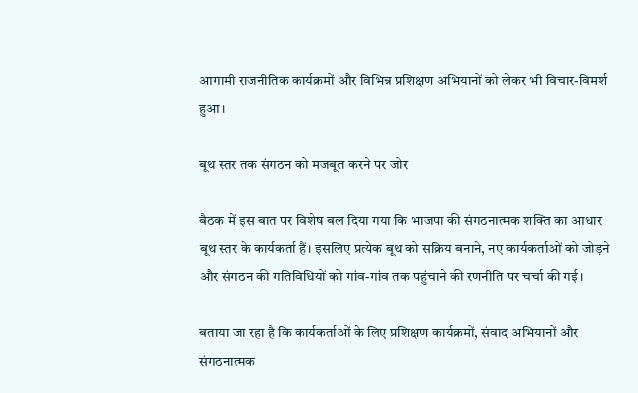आगामी राजनीतिक कार्यक्रमों और विभिन्न प्रशिक्षण अभियानों को लेकर भी विचार-विमर्श हुआ।

बूथ स्तर तक संगठन को मजबूत करने पर जोर

बैठक में इस बात पर विशेष बल दिया गया कि भाजपा की संगठनात्मक शक्ति का आधार बूथ स्तर के कार्यकर्ता हैं। इसलिए प्रत्येक बूथ को सक्रिय बनाने, नए कार्यकर्ताओं को जोड़ने और संगठन की गतिविधियों को गांव-गांव तक पहुंचाने की रणनीति पर चर्चा की गई।

बताया जा रहा है कि कार्यकर्ताओं के लिए प्रशिक्षण कार्यक्रमों, संवाद अभियानों और संगठनात्मक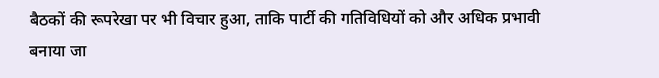बैठकों की रूपरेखा पर भी विचार हुआ, ताकि पार्टी की गतिविधियों को और अधिक प्रभावी बनाया जा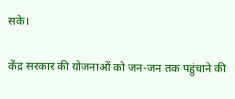सके।

केंद्र सरकार की योजनाओं को जन-जन तक पहुंचाने की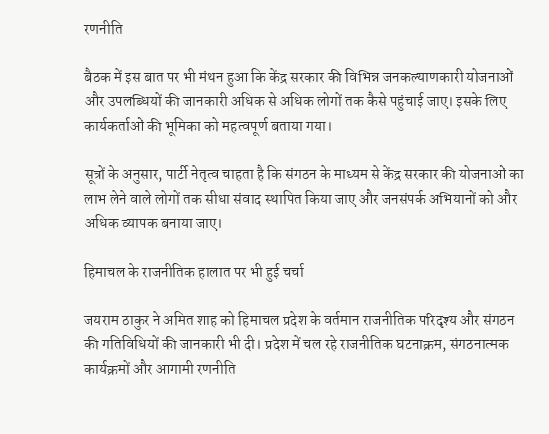रणनीति

बैठक में इस बात पर भी मंथन हुआ कि केंद्र सरकार की विभिन्न जनकल्याणकारी योजनाओं और उपलब्धियों की जानकारी अधिक से अधिक लोगों तक कैसे पहुंचाई जाए। इसके लिए कार्यकर्ताओं की भूमिका को महत्वपूर्ण बताया गया।

सूत्रों के अनुसार, पार्टी नेतृत्व चाहता है कि संगठन के माध्यम से केंद्र सरकार की योजनाओं का लाभ लेने वाले लोगों तक सीधा संवाद स्थापित किया जाए और जनसंपर्क अभियानों को और अधिक व्यापक बनाया जाए।

हिमाचल के राजनीतिक हालात पर भी हुई चर्चा

जयराम ठाकुर ने अमित शाह को हिमाचल प्रदेश के वर्तमान राजनीतिक परिदृश्य और संगठन की गतिविधियों की जानकारी भी दी। प्रदेश में चल रहे राजनीतिक घटनाक्रम, संगठनात्मक कार्यक्रमों और आगामी रणनीति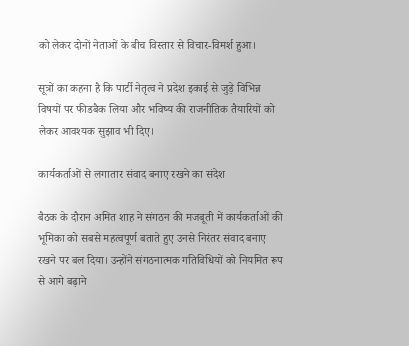को लेकर दोनों नेताओं के बीच विस्तार से विचार-विमर्श हुआ।

सूत्रों का कहना है कि पार्टी नेतृत्व ने प्रदेश इकाई से जुड़े विभिन्न विषयों पर फीडबैक लिया और भविष्य की राजनीतिक तैयारियों को लेकर आवश्यक सुझाव भी दिए।

कार्यकर्ताओं से लगातार संवाद बनाए रखने का संदेश

बैठक के दौरान अमित शाह ने संगठन की मजबूती में कार्यकर्ताओं की भूमिका को सबसे महत्वपूर्ण बताते हुए उनसे निरंतर संवाद बनाए रखने पर बल दिया। उन्होंने संगठनात्मक गतिविधियों को नियमित रूप से आगे बढ़ाने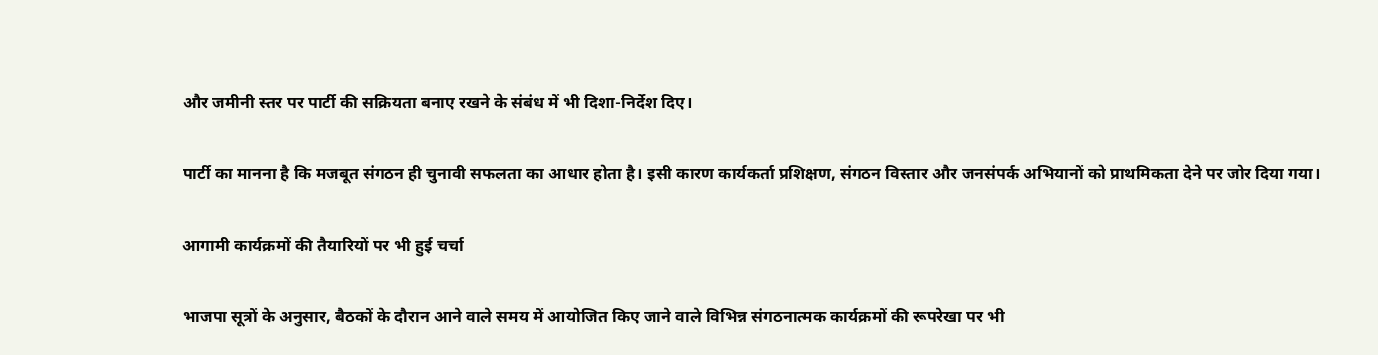और जमीनी स्तर पर पार्टी की सक्रियता बनाए रखने के संबंध में भी दिशा-निर्देश दिए।

पार्टी का मानना है कि मजबूत संगठन ही चुनावी सफलता का आधार होता है। इसी कारण कार्यकर्ता प्रशिक्षण, संगठन विस्तार और जनसंपर्क अभियानों को प्राथमिकता देने पर जोर दिया गया।

आगामी कार्यक्रमों की तैयारियों पर भी हुई चर्चा

भाजपा सूत्रों के अनुसार, बैठकों के दौरान आने वाले समय में आयोजित किए जाने वाले विभिन्न संगठनात्मक कार्यक्रमों की रूपरेखा पर भी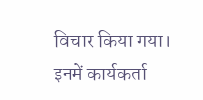विचार किया गया। इनमें कार्यकर्ता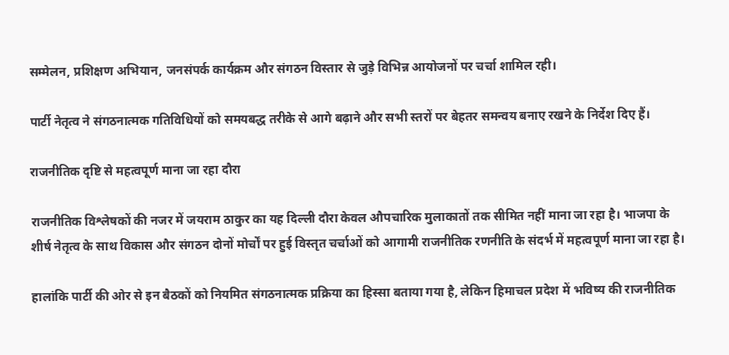सम्मेलन, प्रशिक्षण अभियान, जनसंपर्क कार्यक्रम और संगठन विस्तार से जुड़े विभिन्न आयोजनों पर चर्चा शामिल रही।

पार्टी नेतृत्व ने संगठनात्मक गतिविधियों को समयबद्ध तरीके से आगे बढ़ाने और सभी स्तरों पर बेहतर समन्वय बनाए रखने के निर्देश दिए हैं।

राजनीतिक दृष्टि से महत्वपूर्ण माना जा रहा दौरा

राजनीतिक विश्लेषकों की नजर में जयराम ठाकुर का यह दिल्ली दौरा केवल औपचारिक मुलाकातों तक सीमित नहीं माना जा रहा है। भाजपा के शीर्ष नेतृत्व के साथ विकास और संगठन दोनों मोर्चों पर हुई विस्तृत चर्चाओं को आगामी राजनीतिक रणनीति के संदर्भ में महत्वपूर्ण माना जा रहा है।

हालांकि पार्टी की ओर से इन बैठकों को नियमित संगठनात्मक प्रक्रिया का हिस्सा बताया गया है, लेकिन हिमाचल प्रदेश में भविष्य की राजनीतिक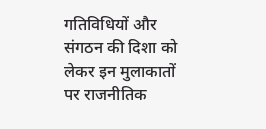गतिविधियों और संगठन की दिशा को लेकर इन मुलाकातों पर राजनीतिक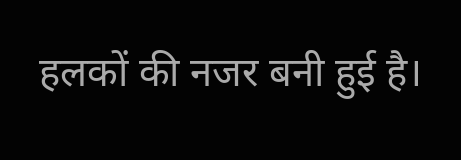हलकों की नजर बनी हुई है।